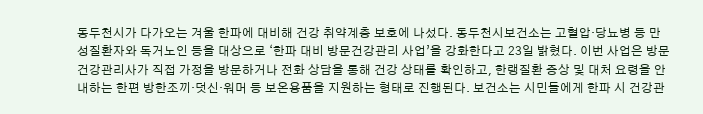동두천시가 다가오는 겨울 한파에 대비해 건강 취약계층 보호에 나섰다. 동두천시보건소는 고혈압·당뇨병 등 만성질환자와 독거노인 등을 대상으로 ‘한파 대비 방문건강관리 사업’을 강화한다고 23일 밝혔다. 이번 사업은 방문건강관리사가 직접 가정을 방문하거나 전화 상담을 통해 건강 상태를 확인하고, 한랭질환 증상 및 대처 요령을 안내하는 한편 방한조끼·덧신·워머 등 보온용품을 지원하는 형태로 진행된다. 보건소는 시민들에게 한파 시 건강관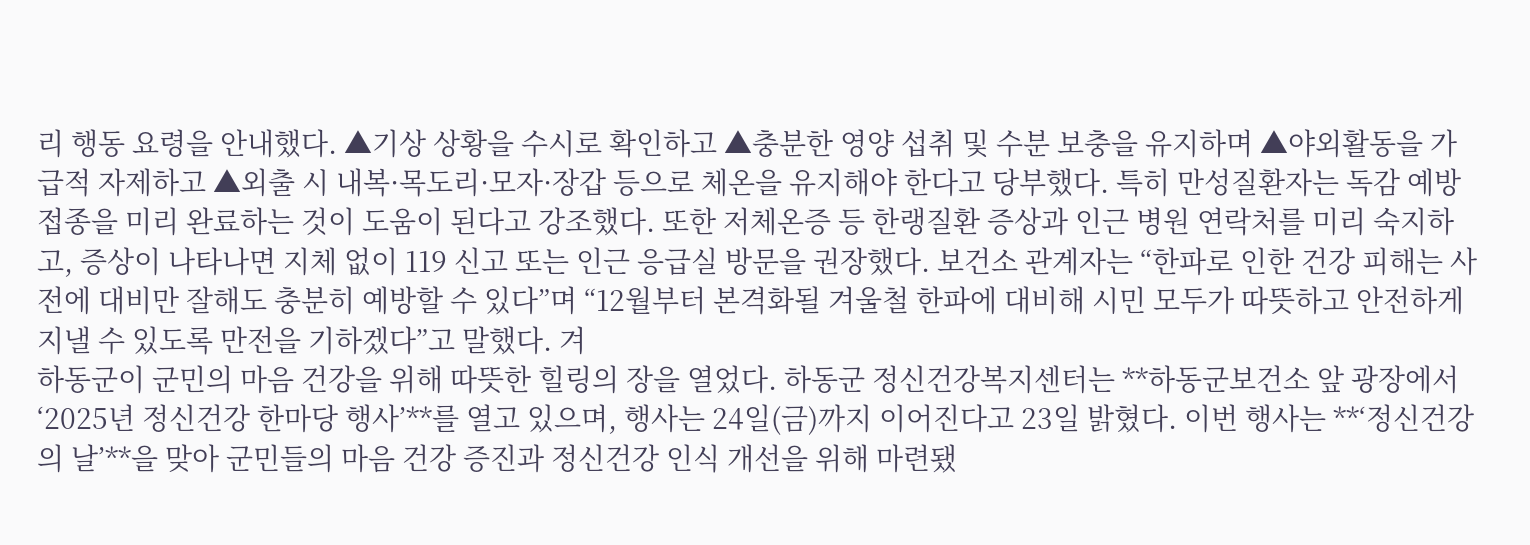리 행동 요령을 안내했다. ▲기상 상황을 수시로 확인하고 ▲충분한 영양 섭취 및 수분 보충을 유지하며 ▲야외활동을 가급적 자제하고 ▲외출 시 내복·목도리·모자·장갑 등으로 체온을 유지해야 한다고 당부했다. 특히 만성질환자는 독감 예방접종을 미리 완료하는 것이 도움이 된다고 강조했다. 또한 저체온증 등 한랭질환 증상과 인근 병원 연락처를 미리 숙지하고, 증상이 나타나면 지체 없이 119 신고 또는 인근 응급실 방문을 권장했다. 보건소 관계자는 “한파로 인한 건강 피해는 사전에 대비만 잘해도 충분히 예방할 수 있다”며 “12월부터 본격화될 겨울철 한파에 대비해 시민 모두가 따뜻하고 안전하게 지낼 수 있도록 만전을 기하겠다”고 말했다. 겨
하동군이 군민의 마음 건강을 위해 따뜻한 힐링의 장을 열었다. 하동군 정신건강복지센터는 **하동군보건소 앞 광장에서 ‘2025년 정신건강 한마당 행사’**를 열고 있으며, 행사는 24일(금)까지 이어진다고 23일 밝혔다. 이번 행사는 **‘정신건강의 날’**을 맞아 군민들의 마음 건강 증진과 정신건강 인식 개선을 위해 마련됐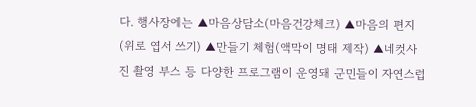다. 행사장에는 ▲마음상담소(마음건강체크) ▲마음의 편지(위로 엽서 쓰기) ▲만들기 체험(액막이 명태 제작) ▲네컷사진 촬영 부스 등 다양한 프로그램이 운영돼 군민들이 자연스럽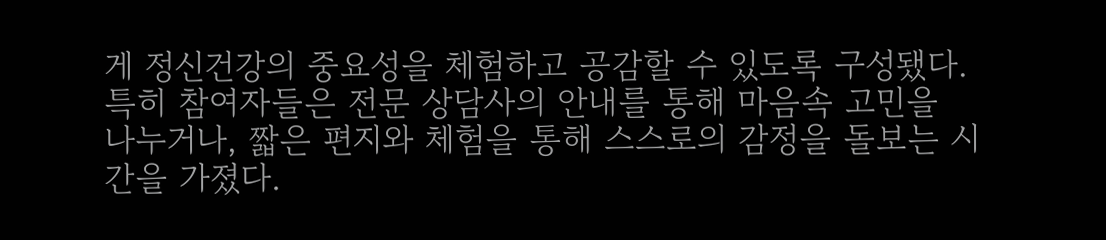게 정신건강의 중요성을 체험하고 공감할 수 있도록 구성됐다. 특히 참여자들은 전문 상담사의 안내를 통해 마음속 고민을 나누거나, 짧은 편지와 체험을 통해 스스로의 감정을 돌보는 시간을 가졌다.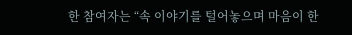한 참여자는 “속 이야기를 털어놓으며 마음이 한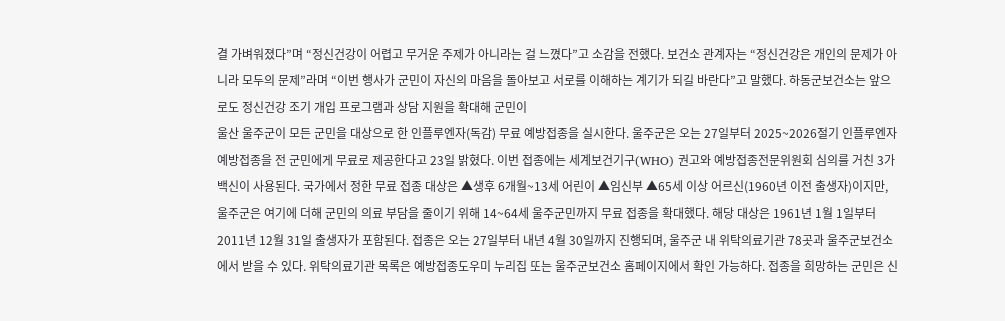결 가벼워졌다”며 “정신건강이 어렵고 무거운 주제가 아니라는 걸 느꼈다”고 소감을 전했다. 보건소 관계자는 “정신건강은 개인의 문제가 아니라 모두의 문제”라며 “이번 행사가 군민이 자신의 마음을 돌아보고 서로를 이해하는 계기가 되길 바란다”고 말했다. 하동군보건소는 앞으로도 정신건강 조기 개입 프로그램과 상담 지원을 확대해 군민이
울산 울주군이 모든 군민을 대상으로 한 인플루엔자(독감) 무료 예방접종을 실시한다. 울주군은 오는 27일부터 2025~2026절기 인플루엔자 예방접종을 전 군민에게 무료로 제공한다고 23일 밝혔다. 이번 접종에는 세계보건기구(WHO) 권고와 예방접종전문위원회 심의를 거친 3가 백신이 사용된다. 국가에서 정한 무료 접종 대상은 ▲생후 6개월~13세 어린이 ▲임신부 ▲65세 이상 어르신(1960년 이전 출생자)이지만, 울주군은 여기에 더해 군민의 의료 부담을 줄이기 위해 14~64세 울주군민까지 무료 접종을 확대했다. 해당 대상은 1961년 1월 1일부터 2011년 12월 31일 출생자가 포함된다. 접종은 오는 27일부터 내년 4월 30일까지 진행되며, 울주군 내 위탁의료기관 78곳과 울주군보건소에서 받을 수 있다. 위탁의료기관 목록은 예방접종도우미 누리집 또는 울주군보건소 홈페이지에서 확인 가능하다. 접종을 희망하는 군민은 신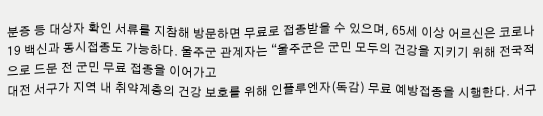분증 등 대상자 확인 서류를 지참해 방문하면 무료로 접종받을 수 있으며, 65세 이상 어르신은 코로나19 백신과 동시접종도 가능하다. 울주군 관계자는 “울주군은 군민 모두의 건강을 지키기 위해 전국적으로 드문 전 군민 무료 접종을 이어가고
대전 서구가 지역 내 취약계층의 건강 보호를 위해 인플루엔자(독감) 무료 예방접종을 시행한다. 서구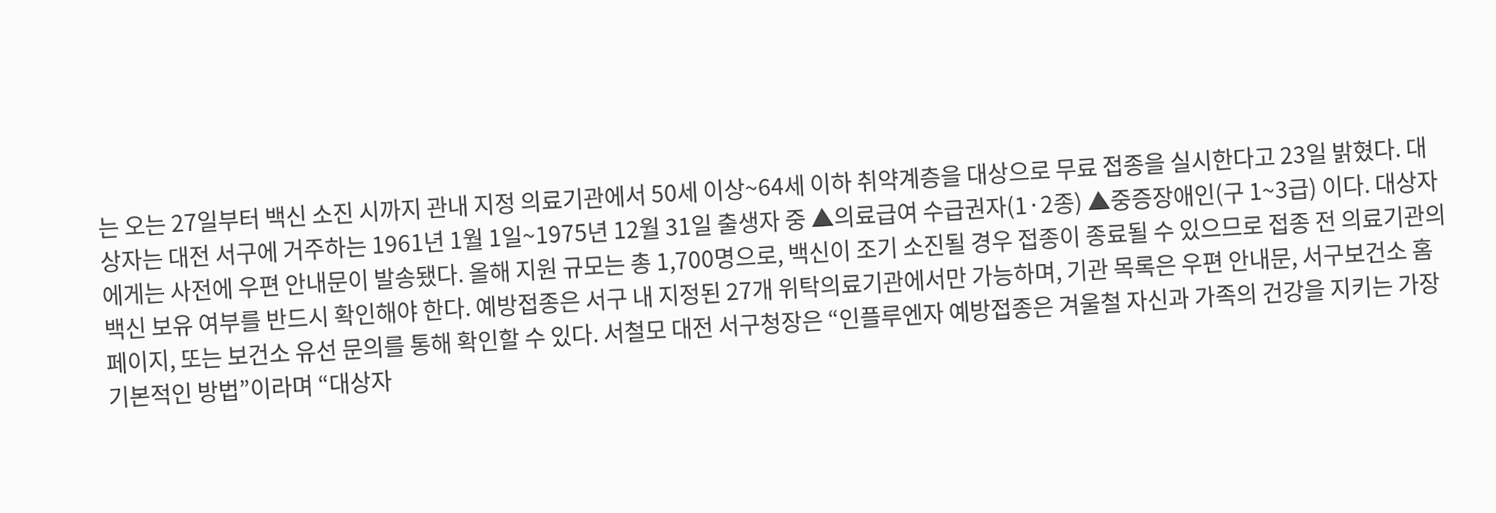는 오는 27일부터 백신 소진 시까지 관내 지정 의료기관에서 50세 이상~64세 이하 취약계층을 대상으로 무료 접종을 실시한다고 23일 밝혔다. 대상자는 대전 서구에 거주하는 1961년 1월 1일~1975년 12월 31일 출생자 중 ▲의료급여 수급권자(1·2종) ▲중증장애인(구 1~3급) 이다. 대상자에게는 사전에 우편 안내문이 발송됐다. 올해 지원 규모는 총 1,700명으로, 백신이 조기 소진될 경우 접종이 종료될 수 있으므로 접종 전 의료기관의 백신 보유 여부를 반드시 확인해야 한다. 예방접종은 서구 내 지정된 27개 위탁의료기관에서만 가능하며, 기관 목록은 우편 안내문, 서구보건소 홈페이지, 또는 보건소 유선 문의를 통해 확인할 수 있다. 서철모 대전 서구청장은 “인플루엔자 예방접종은 겨울철 자신과 가족의 건강을 지키는 가장 기본적인 방법”이라며 “대상자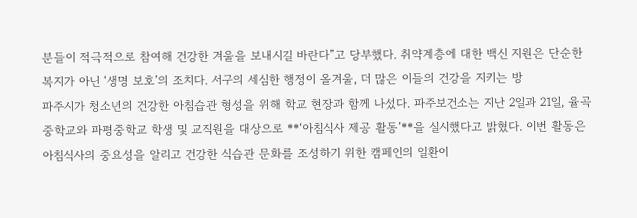분들이 적극적으로 참여해 건강한 겨울을 보내시길 바란다”고 당부했다. 취약계층에 대한 백신 지원은 단순한 복지가 아닌 ‘생명 보호’의 조치다. 서구의 세심한 행정이 올겨울, 더 많은 이들의 건강을 지키는 방
파주시가 청소년의 건강한 아침습관 형성을 위해 학교 현장과 함께 나섰다. 파주보건소는 지난 2일과 21일, 율곡중학교와 파평중학교 학생 및 교직원을 대상으로 **‘아침식사 제공 활동’**을 실시했다고 밝혔다. 이번 활동은 아침식사의 중요성을 알리고 건강한 식습관 문화를 조성하기 위한 캠페인의 일환이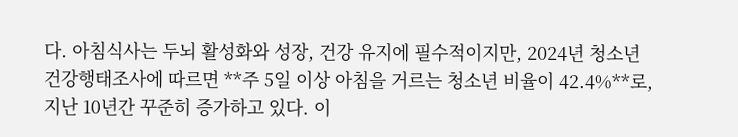다. 아침식사는 두뇌 활성화와 성장, 건강 유지에 필수적이지만, 2024년 청소년 건강행태조사에 따르면 **주 5일 이상 아침을 거르는 청소년 비율이 42.4%**로, 지난 10년간 꾸준히 증가하고 있다. 이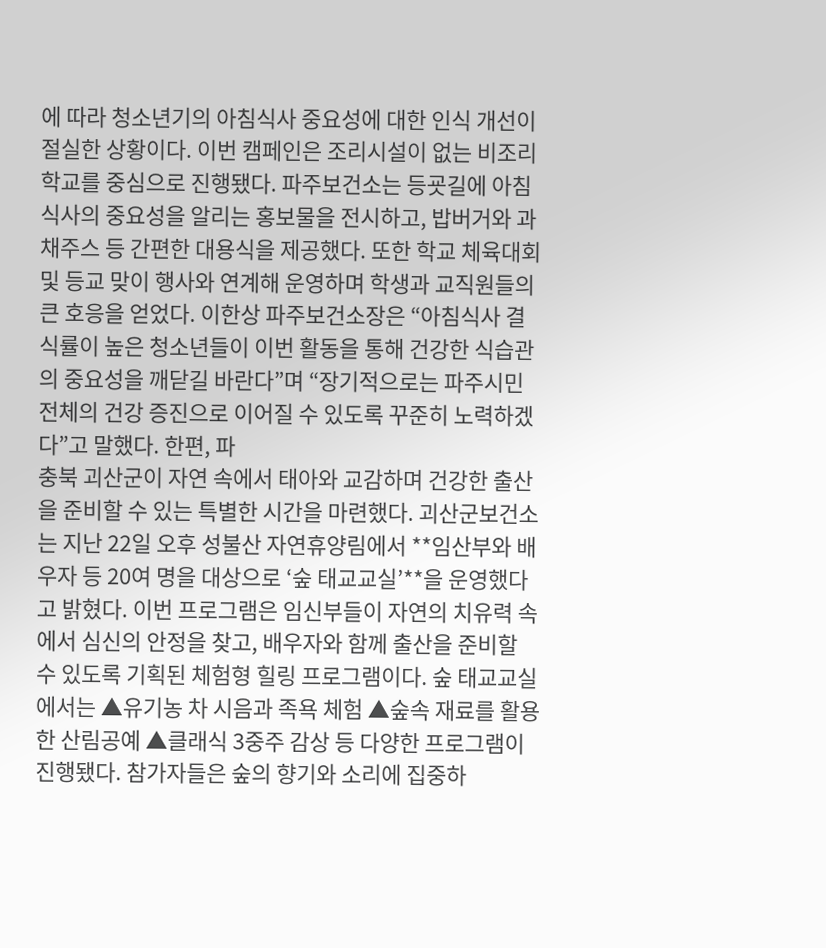에 따라 청소년기의 아침식사 중요성에 대한 인식 개선이 절실한 상황이다. 이번 캠페인은 조리시설이 없는 비조리학교를 중심으로 진행됐다. 파주보건소는 등굣길에 아침식사의 중요성을 알리는 홍보물을 전시하고, 밥버거와 과채주스 등 간편한 대용식을 제공했다. 또한 학교 체육대회 및 등교 맞이 행사와 연계해 운영하며 학생과 교직원들의 큰 호응을 얻었다. 이한상 파주보건소장은 “아침식사 결식률이 높은 청소년들이 이번 활동을 통해 건강한 식습관의 중요성을 깨닫길 바란다”며 “장기적으로는 파주시민 전체의 건강 증진으로 이어질 수 있도록 꾸준히 노력하겠다”고 말했다. 한편, 파
충북 괴산군이 자연 속에서 태아와 교감하며 건강한 출산을 준비할 수 있는 특별한 시간을 마련했다. 괴산군보건소는 지난 22일 오후 성불산 자연휴양림에서 **임산부와 배우자 등 20여 명을 대상으로 ‘숲 태교교실’**을 운영했다고 밝혔다. 이번 프로그램은 임신부들이 자연의 치유력 속에서 심신의 안정을 찾고, 배우자와 함께 출산을 준비할 수 있도록 기획된 체험형 힐링 프로그램이다. 숲 태교교실에서는 ▲유기농 차 시음과 족욕 체험 ▲숲속 재료를 활용한 산림공예 ▲클래식 3중주 감상 등 다양한 프로그램이 진행됐다. 참가자들은 숲의 향기와 소리에 집중하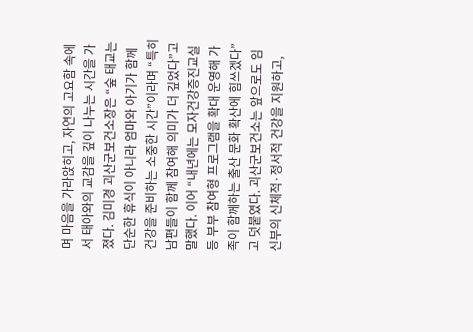며 마음을 가라앉히고, 자연의 고요함 속에서 태아와의 교감을 깊이 나누는 시간을 가졌다. 김미경 괴산군보건소장은 “숲 태교는 단순한 휴식이 아니라 엄마와 아기가 함께 건강을 준비하는 소중한 시간”이라며 “특히 남편들이 함께 참여해 의미가 더 깊었다”고 말했다. 이어 “내년에는 모자건강증진교실 등 부부 참여형 프로그램을 확대 운영해 가족이 함께하는 출산 문화 확산에 힘쓰겠다”고 덧붙였다. 괴산군보건소는 앞으로도 임신부의 신체적·정서적 건강을 지원하고,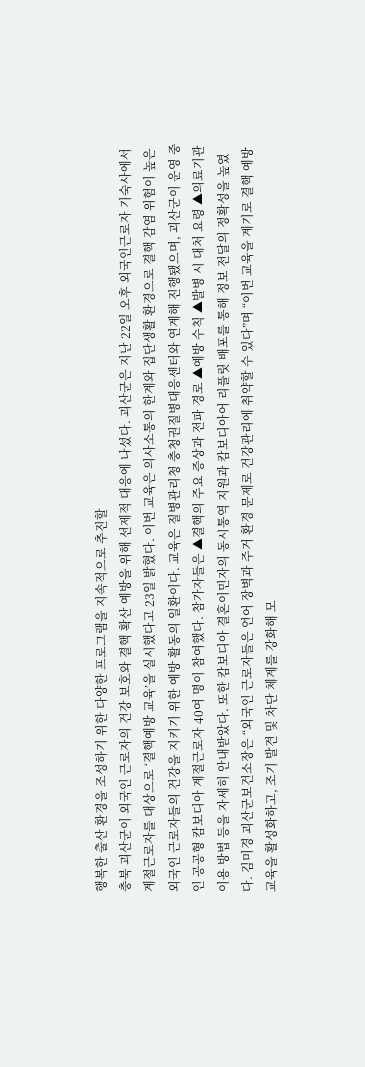행복한 출산 환경을 조성하기 위한 다양한 프로그램을 지속적으로 추진할
충북 괴산군이 외국인 근로자의 건강 보호와 결핵 확산 예방을 위해 선제적 대응에 나섰다. 괴산군은 지난 22일 오후 외국인근로자 기숙사에서 계절근로자를 대상으로 ‘결핵예방 교육’을 실시했다고 23일 밝혔다. 이번 교육은 의사소통의 한계와 집단생활 환경으로 결핵 감염 위험이 높은 외국인 근로자들의 건강을 지키기 위한 예방 활동의 일환이다. 교육은 질병관리청 충청권질병대응센터와 연계해 진행됐으며, 괴산군이 운영 중인 공공형 캄보디아 계절근로자 40여 명이 참여했다. 참가자들은 ▲결핵의 주요 증상과 전파 경로 ▲예방 수칙 ▲발병 시 대처 요령 ▲의료기관 이용 방법 등을 자세히 안내받았다. 또한 캄보디아 결혼이민자의 동시통역 지원과 캄보디아어 리플릿 배포를 통해 정보 전달의 정확성을 높였다. 김미경 괴산군보건소장은 “외국인 근로자들은 언어 장벽과 주거 환경 문제로 건강관리에 취약할 수 있다”며 “이번 교육을 계기로 결핵 예방교육을 활성화하고, 조기 발견 및 차단 체계를 강화해 모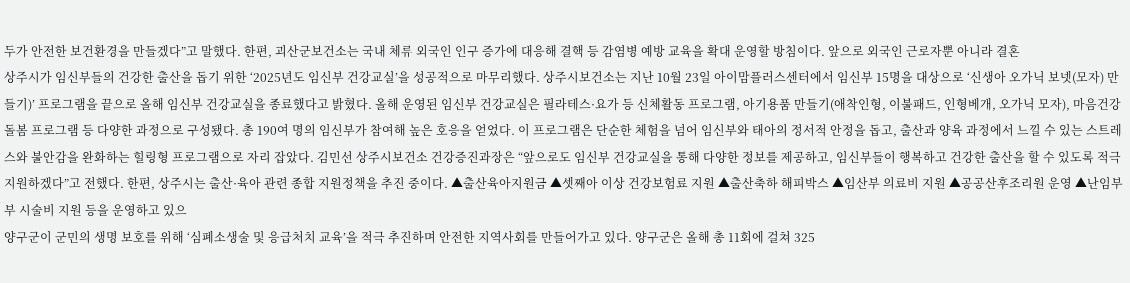두가 안전한 보건환경을 만들겠다”고 말했다. 한편, 괴산군보건소는 국내 체류 외국인 인구 증가에 대응해 결핵 등 감염병 예방 교육을 확대 운영할 방침이다. 앞으로 외국인 근로자뿐 아니라 결혼
상주시가 임신부들의 건강한 출산을 돕기 위한 ‘2025년도 임신부 건강교실’을 성공적으로 마무리했다. 상주시보건소는 지난 10월 23일 아이맘플러스센터에서 임신부 15명을 대상으로 ‘신생아 오가닉 보넷(모자) 만들기)’ 프로그램을 끝으로 올해 임신부 건강교실을 종료했다고 밝혔다. 올해 운영된 임신부 건강교실은 필라테스·요가 등 신체활동 프로그램, 아기용품 만들기(애착인형, 이불패드, 인형베개, 오가닉 모자), 마음건강돌봄 프로그램 등 다양한 과정으로 구성됐다. 총 190여 명의 임신부가 참여해 높은 호응을 얻었다. 이 프로그램은 단순한 체험을 넘어 임신부와 태아의 정서적 안정을 돕고, 출산과 양육 과정에서 느낄 수 있는 스트레스와 불안감을 완화하는 힐링형 프로그램으로 자리 잡았다. 김민선 상주시보건소 건강증진과장은 “앞으로도 임신부 건강교실을 통해 다양한 정보를 제공하고, 임신부들이 행복하고 건강한 출산을 할 수 있도록 적극 지원하겠다”고 전했다. 한편, 상주시는 출산·육아 관련 종합 지원정책을 추진 중이다. ▲출산육아지원금 ▲셋째아 이상 건강보험료 지원 ▲출산축하 해피박스 ▲임산부 의료비 지원 ▲공공산후조리원 운영 ▲난임부부 시술비 지원 등을 운영하고 있으
양구군이 군민의 생명 보호를 위해 ‘심폐소생술 및 응급처치 교육’을 적극 추진하며 안전한 지역사회를 만들어가고 있다. 양구군은 올해 총 11회에 걸쳐 325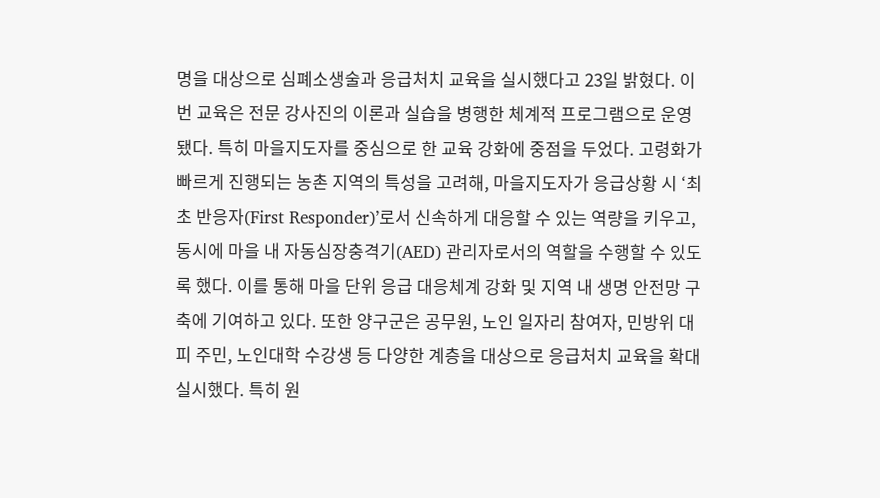명을 대상으로 심폐소생술과 응급처치 교육을 실시했다고 23일 밝혔다. 이번 교육은 전문 강사진의 이론과 실습을 병행한 체계적 프로그램으로 운영됐다. 특히 마을지도자를 중심으로 한 교육 강화에 중점을 두었다. 고령화가 빠르게 진행되는 농촌 지역의 특성을 고려해, 마을지도자가 응급상황 시 ‘최초 반응자(First Responder)’로서 신속하게 대응할 수 있는 역량을 키우고, 동시에 마을 내 자동심장충격기(AED) 관리자로서의 역할을 수행할 수 있도록 했다. 이를 통해 마을 단위 응급 대응체계 강화 및 지역 내 생명 안전망 구축에 기여하고 있다. 또한 양구군은 공무원, 노인 일자리 참여자, 민방위 대피 주민, 노인대학 수강생 등 다양한 계층을 대상으로 응급처치 교육을 확대 실시했다. 특히 원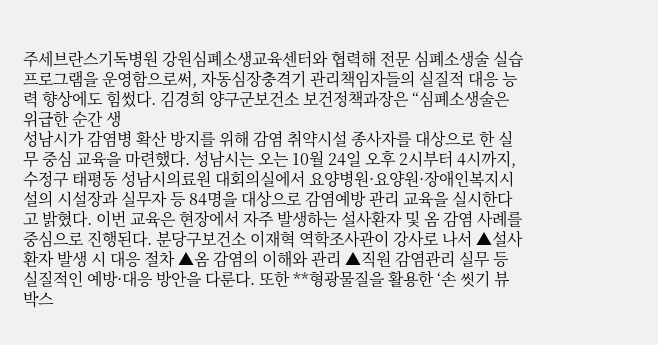주세브란스기독병원 강원심폐소생교육센터와 협력해 전문 심폐소생술 실습 프로그램을 운영함으로써, 자동심장충격기 관리책임자들의 실질적 대응 능력 향상에도 힘썼다. 김경희 양구군보건소 보건정책과장은 “심폐소생술은 위급한 순간 생
성남시가 감염병 확산 방지를 위해 감염 취약시설 종사자를 대상으로 한 실무 중심 교육을 마련했다. 성남시는 오는 10월 24일 오후 2시부터 4시까지, 수정구 태평동 성남시의료원 대회의실에서 요양병원·요양원·장애인복지시설의 시설장과 실무자 등 84명을 대상으로 감염예방 관리 교육을 실시한다고 밝혔다. 이번 교육은 현장에서 자주 발생하는 설사환자 및 옴 감염 사례를 중심으로 진행된다. 분당구보건소 이재혁 역학조사관이 강사로 나서 ▲설사 환자 발생 시 대응 절차 ▲옴 감염의 이해와 관리 ▲직원 감염관리 실무 등 실질적인 예방·대응 방안을 다룬다. 또한 **형광물질을 활용한 ‘손 씻기 뷰 박스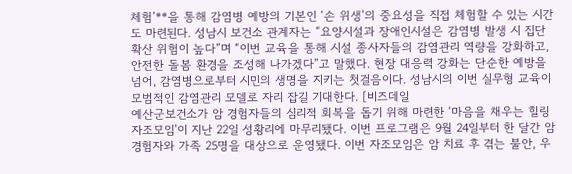체험’**을 통해 감염병 예방의 기본인 ‘손 위생’의 중요성을 직접 체험할 수 있는 시간도 마련된다. 성남시 보건소 관계자는 “요양시설과 장애인시설은 감염병 발생 시 집단 확산 위험이 높다”며 “이번 교육을 통해 시설 종사자들의 감염관리 역량을 강화하고, 안전한 돌봄 환경을 조성해 나가겠다”고 말했다. 현장 대응력 강화는 단순한 예방을 넘어, 감염병으로부터 시민의 생명을 지키는 첫걸음이다. 성남시의 이번 실무형 교육이 모범적인 감염관리 모델로 자리 잡길 기대한다. [비즈데일
예산군보건소가 암 경험자들의 심리적 회복을 돕기 위해 마련한 ‘마음을 채우는 힐링 자조모임’이 지난 22일 성황리에 마무리됐다. 이번 프로그램은 9월 24일부터 한 달간 암 경험자와 가족 25명을 대상으로 운영됐다. 이번 자조모임은 암 치료 후 겪는 불안, 우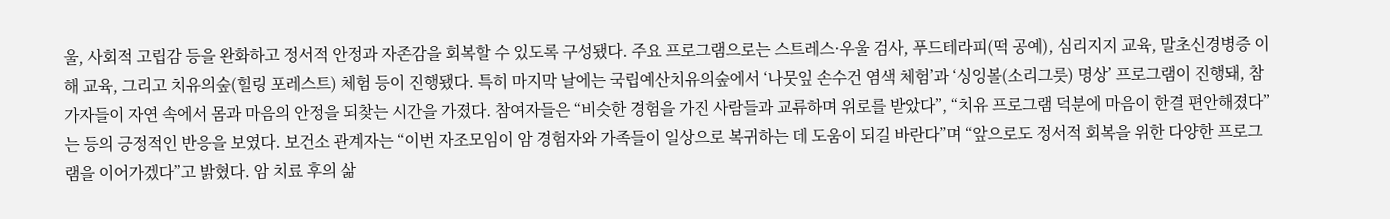울, 사회적 고립감 등을 완화하고 정서적 안정과 자존감을 회복할 수 있도록 구성됐다. 주요 프로그램으로는 스트레스·우울 검사, 푸드테라피(떡 공예), 심리지지 교육, 말초신경병증 이해 교육, 그리고 치유의숲(힐링 포레스트) 체험 등이 진행됐다. 특히 마지막 날에는 국립예산치유의숲에서 ‘나뭇잎 손수건 염색 체험’과 ‘싱잉볼(소리그릇) 명상’ 프로그램이 진행돼, 참가자들이 자연 속에서 몸과 마음의 안정을 되찾는 시간을 가졌다. 참여자들은 “비슷한 경험을 가진 사람들과 교류하며 위로를 받았다”, “치유 프로그램 덕분에 마음이 한결 편안해졌다”는 등의 긍정적인 반응을 보였다. 보건소 관계자는 “이번 자조모임이 암 경험자와 가족들이 일상으로 복귀하는 데 도움이 되길 바란다”며 “앞으로도 정서적 회복을 위한 다양한 프로그램을 이어가겠다”고 밝혔다. 암 치료 후의 삶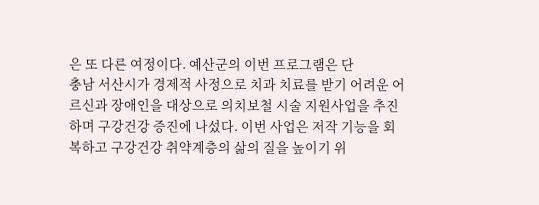은 또 다른 여정이다. 예산군의 이번 프로그램은 단
충남 서산시가 경제적 사정으로 치과 치료를 받기 어려운 어르신과 장애인을 대상으로 의치보철 시술 지원사업을 추진하며 구강건강 증진에 나섰다. 이번 사업은 저작 기능을 회복하고 구강건강 취약계층의 삶의 질을 높이기 위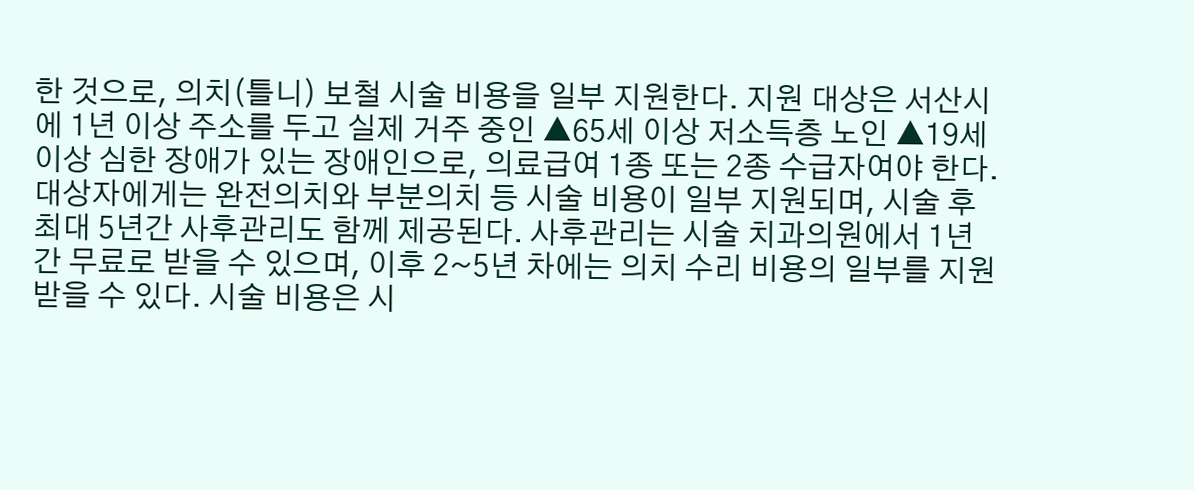한 것으로, 의치(틀니) 보철 시술 비용을 일부 지원한다. 지원 대상은 서산시에 1년 이상 주소를 두고 실제 거주 중인 ▲65세 이상 저소득층 노인 ▲19세 이상 심한 장애가 있는 장애인으로, 의료급여 1종 또는 2종 수급자여야 한다. 대상자에게는 완전의치와 부분의치 등 시술 비용이 일부 지원되며, 시술 후 최대 5년간 사후관리도 함께 제공된다. 사후관리는 시술 치과의원에서 1년간 무료로 받을 수 있으며, 이후 2~5년 차에는 의치 수리 비용의 일부를 지원받을 수 있다. 시술 비용은 시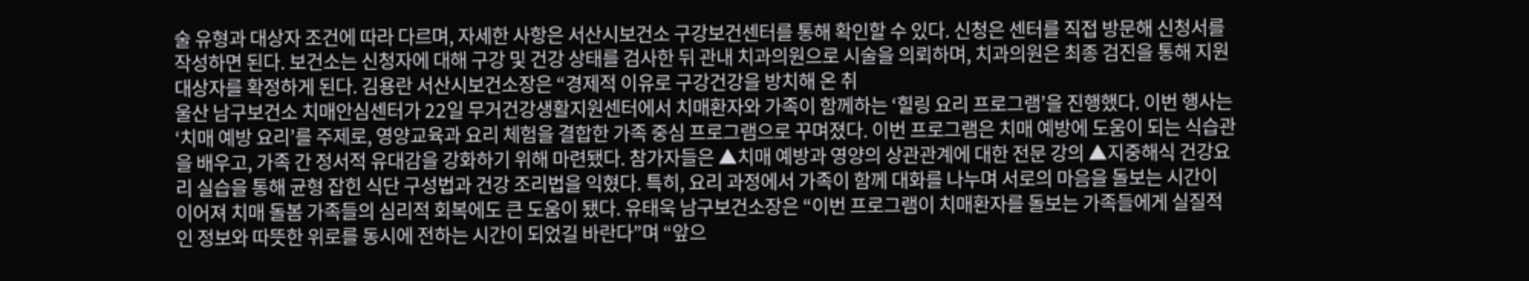술 유형과 대상자 조건에 따라 다르며, 자세한 사항은 서산시보건소 구강보건센터를 통해 확인할 수 있다. 신청은 센터를 직접 방문해 신청서를 작성하면 된다. 보건소는 신청자에 대해 구강 및 건강 상태를 검사한 뒤 관내 치과의원으로 시술을 의뢰하며, 치과의원은 최종 검진을 통해 지원 대상자를 확정하게 된다. 김용란 서산시보건소장은 “경제적 이유로 구강건강을 방치해 온 취
울산 남구보건소 치매안심센터가 22일 무거건강생활지원센터에서 치매환자와 가족이 함께하는 ‘힐링 요리 프로그램’을 진행했다. 이번 행사는 ‘치매 예방 요리’를 주제로, 영양교육과 요리 체험을 결합한 가족 중심 프로그램으로 꾸며졌다. 이번 프로그램은 치매 예방에 도움이 되는 식습관을 배우고, 가족 간 정서적 유대감을 강화하기 위해 마련됐다. 참가자들은 ▲치매 예방과 영양의 상관관계에 대한 전문 강의 ▲지중해식 건강요리 실습을 통해 균형 잡힌 식단 구성법과 건강 조리법을 익혔다. 특히, 요리 과정에서 가족이 함께 대화를 나누며 서로의 마음을 돌보는 시간이 이어져 치매 돌봄 가족들의 심리적 회복에도 큰 도움이 됐다. 유태욱 남구보건소장은 “이번 프로그램이 치매환자를 돌보는 가족들에게 실질적인 정보와 따뜻한 위로를 동시에 전하는 시간이 되었길 바란다”며 “앞으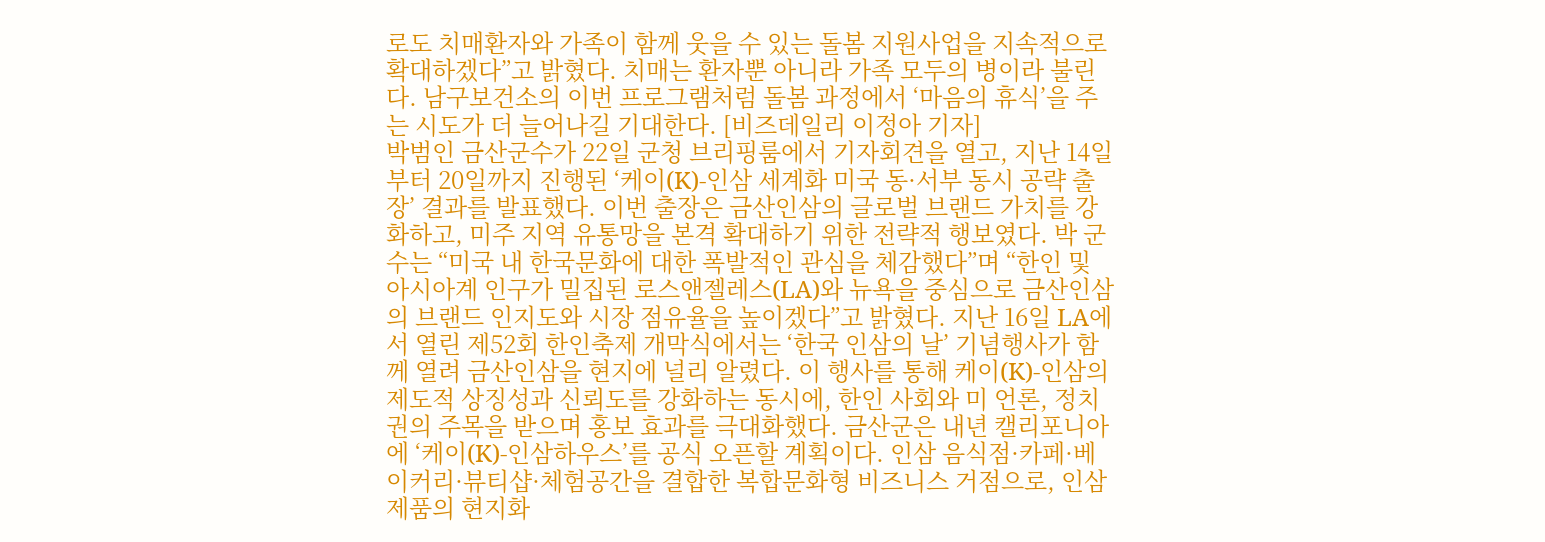로도 치매환자와 가족이 함께 웃을 수 있는 돌봄 지원사업을 지속적으로 확대하겠다”고 밝혔다. 치매는 환자뿐 아니라 가족 모두의 병이라 불린다. 남구보건소의 이번 프로그램처럼 돌봄 과정에서 ‘마음의 휴식’을 주는 시도가 더 늘어나길 기대한다. [비즈데일리 이정아 기자]
박범인 금산군수가 22일 군청 브리핑룸에서 기자회견을 열고, 지난 14일부터 20일까지 진행된 ‘케이(K)-인삼 세계화 미국 동·서부 동시 공략 출장’ 결과를 발표했다. 이번 출장은 금산인삼의 글로벌 브랜드 가치를 강화하고, 미주 지역 유통망을 본격 확대하기 위한 전략적 행보였다. 박 군수는 “미국 내 한국문화에 대한 폭발적인 관심을 체감했다”며 “한인 및 아시아계 인구가 밀집된 로스앤젤레스(LA)와 뉴욕을 중심으로 금산인삼의 브랜드 인지도와 시장 점유율을 높이겠다”고 밝혔다. 지난 16일 LA에서 열린 제52회 한인축제 개막식에서는 ‘한국 인삼의 날’ 기념행사가 함께 열려 금산인삼을 현지에 널리 알렸다. 이 행사를 통해 케이(K)-인삼의 제도적 상징성과 신뢰도를 강화하는 동시에, 한인 사회와 미 언론, 정치권의 주목을 받으며 홍보 효과를 극대화했다. 금산군은 내년 캘리포니아에 ‘케이(K)-인삼하우스’를 공식 오픈할 계획이다. 인삼 음식점·카페·베이커리·뷰티샵·체험공간을 결합한 복합문화형 비즈니스 거점으로, 인삼 제품의 현지화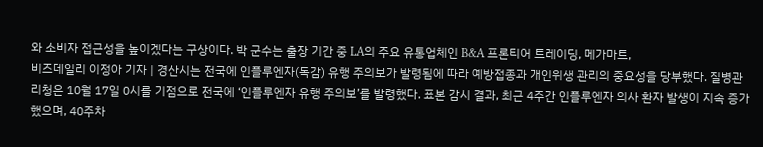와 소비자 접근성을 높이겠다는 구상이다. 박 군수는 출장 기간 중 LA의 주요 유통업체인 B&A 프론티어 트레이딩, 메가마트,
비즈데일리 이정아 기자 | 경산시는 전국에 인플루엔자(독감) 유행 주의보가 발령됨에 따라 예방접종과 개인위생 관리의 중요성을 당부했다. 질병관리청은 10월 17일 0시를 기점으로 전국에 ‘인플루엔자 유행 주의보’를 발령했다. 표본 감시 결과, 최근 4주간 인플루엔자 의사 환자 발생이 지속 증가했으며, 40주차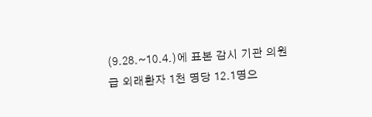(9.28.~10.4.)에 표본 감시 기관 의원급 외래환자 1천 명당 12.1명으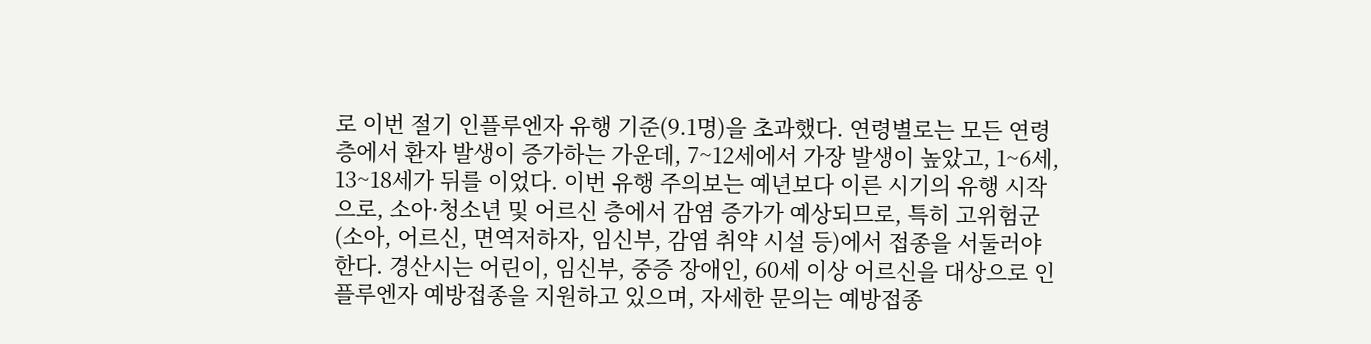로 이번 절기 인플루엔자 유행 기준(9.1명)을 초과했다. 연령별로는 모든 연령층에서 환자 발생이 증가하는 가운데, 7~12세에서 가장 발생이 높았고, 1~6세, 13~18세가 뒤를 이었다. 이번 유행 주의보는 예년보다 이른 시기의 유행 시작으로, 소아·청소년 및 어르신 층에서 감염 증가가 예상되므로, 특히 고위험군(소아, 어르신, 면역저하자, 임신부, 감염 취약 시설 등)에서 접종을 서둘러야 한다. 경산시는 어린이, 임신부, 중증 장애인, 60세 이상 어르신을 대상으로 인플루엔자 예방접종을 지원하고 있으며, 자세한 문의는 예방접종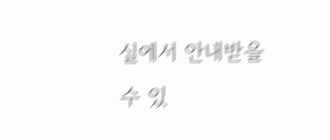실에서 안내받을 수 있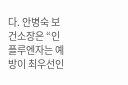다. 안병숙 보건소장은 “인플루엔자는 예방이 최우선인